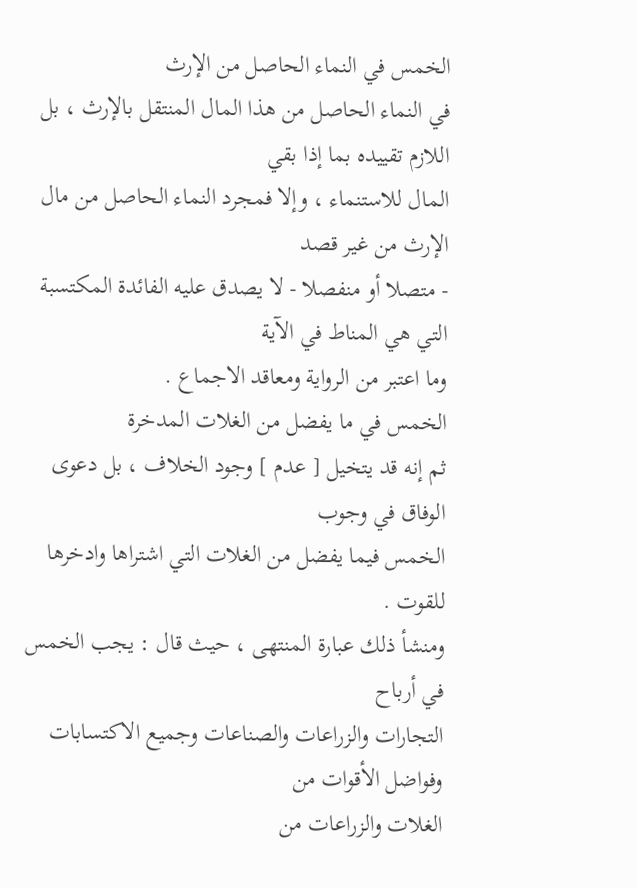الخمس في النماء الحاصل من الإرث
في النماء الحاصل من هذا المال المنتقل بالإرث ، بل اللازم تقييده بما إذا بقي
المال للاستنماء ، وإلا فمجرد النماء الحاصل من مال الإرث من غير قصد
- متصلا أو منفصلا - لا يصدق عليه الفائدة المكتسبة التي هي المناط في الآية
وما اعتبر من الرواية ومعاقد الاجماع .
الخمس في ما يفضل من الغلات المدخرة
ثم إنه قد يتخيل [ عدم ] وجود الخلاف ، بل دعوى الوفاق في وجوب
الخمس فيما يفضل من الغلات التي اشتراها وادخرها للقوت .
ومنشأ ذلك عبارة المنتهى ، حيث قال : يجب الخمس في أرباح
التجارات والزراعات والصناعات وجميع الاكتسابات وفواضل الأقوات من
الغلات والزراعات من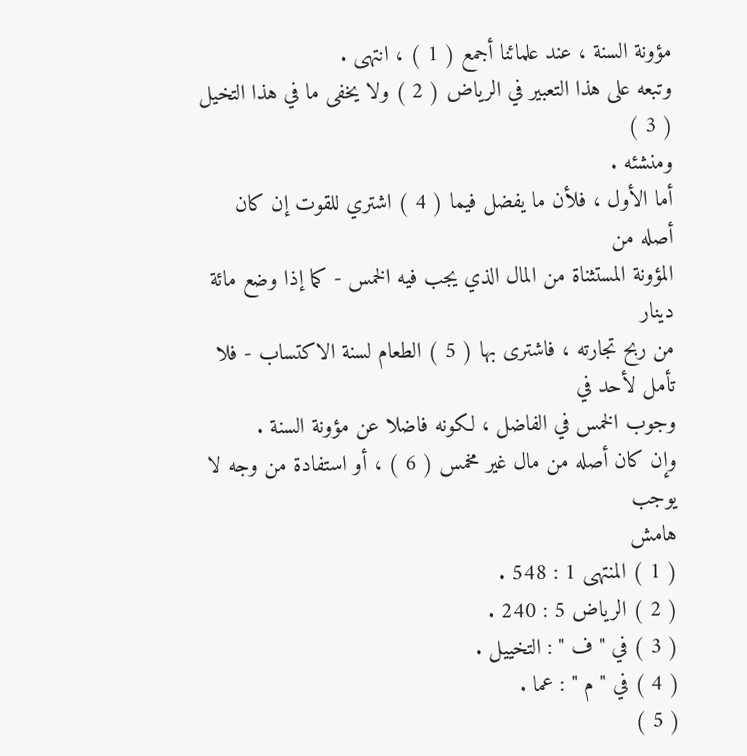مؤونة السنة ، عند علمائنا أجمع ( 1 ) ، انتهى .
وتبعه على هذا التعبير في الرياض ( 2 ) ولا يخفى ما في هذا التخيل ( 3 )
ومنشئه .
أما الأول ، فلأن ما يفضل فيما ( 4 ) اشتري للقوت إن كان أصله من
المؤونة المستثناة من المال الذي يجب فيه الخمس - كما إذا وضع مائة دينار
من ربح تجارته ، فاشترى بها ( 5 ) الطعام لسنة الاكتساب - فلا تأمل لأحد في
وجوب الخمس في الفاضل ، لكونه فاضلا عن مؤونة السنة .
وإن كان أصله من مال غير مخمس ( 6 ) ، أو استفادة من وجه لا يوجب
هامش
( 1 ) المنتهى 1 : 548 .
( 2 ) الرياض 5 : 240 .
( 3 ) في " ف " : التخييل .
( 4 ) في " م " : عما .
( 5 )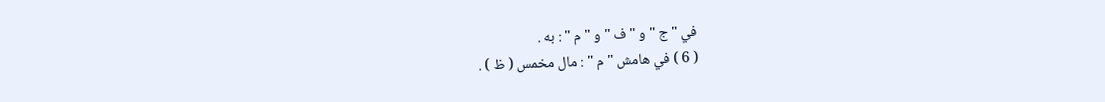في " ج " و " ف " و " م " : به .
( 6 ) في هامش " م " : مال مخمس ( ظ ) .